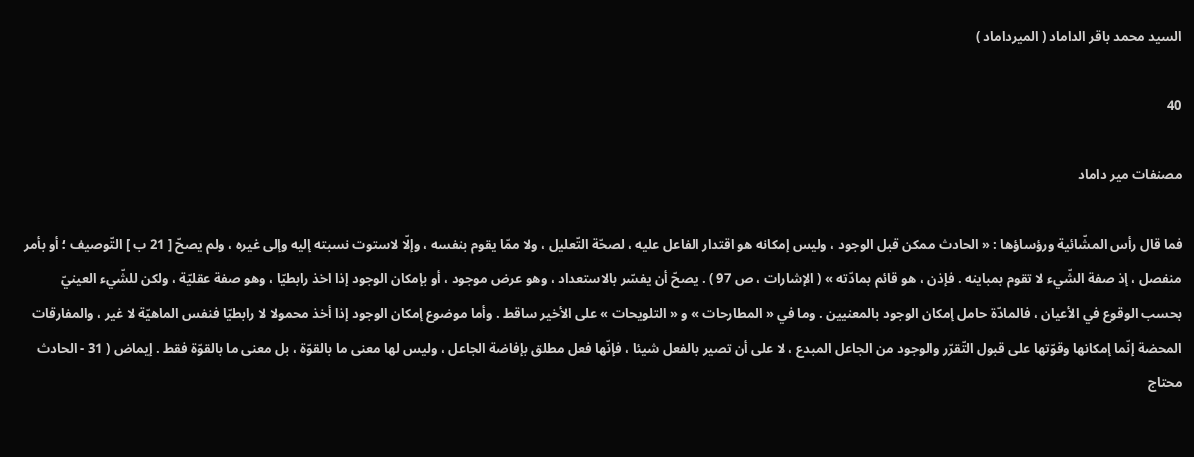السيد محمد باقر الداماد ( الميرداماد )

40

مصنفات مير داماد

فما قال رأس المشّائية ورؤساؤها : « الحادث ممكن قبل الوجود ، وليس إمكانه هو اقتدار الفاعل عليه ، لصحّة التّعليل ، ولا ممّا يقوم بنفسه ، وإلّا لاستوت نسبته إليه وإلى غيره ، ولم يصحّ [ 21 ب ] التّوصيف ؛ أو بأمر منفصل ، إذ صفة الشّيء لا تقوم بمباينه . فإذن ، هو قائم بمادّته » ( الإشارات ، ص 97 ) . يصحّ أن يفسّر بالاستعداد ، وهو عرض موجود ، أو بإمكان الوجود إذا اخذ رابطيّا ، وهو صفة عقليّة ، ولكن للشّيء العينيّ بحسب الوقوع في الأعيان ، فالمادّة حامل إمكان الوجود بالمعنيين . وما في « المطارحات » و « التلويحات » على الأخير ساقط . وأما موضوع إمكان الوجود إذا أخذ محمولا لا رابطيّا فنفس الماهيّة لا غير ، والمفارقات المحضة إنّما إمكانها وقوّتها على قبول التّقرّر والوجود من الجاعل المبدع ، لا على أن تصير بالفعل شيئا ، فإنّها فعل مطلق بإفاضة الجاعل ، وليس لها معنى ما بالقوّة ، بل معنى ما بالقوّة فقط . إيماض ( 31 - الحادث محتاج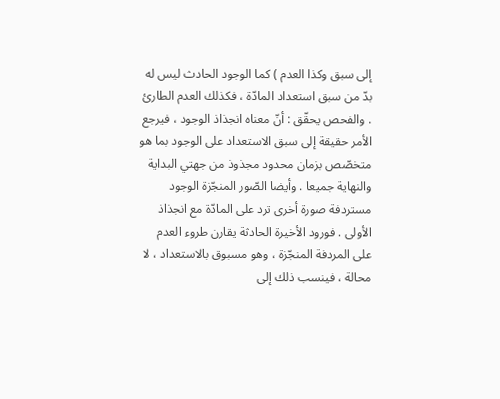إلى سبق وكذا العدم ) كما الوجود الحادث ليس له بدّ من سبق استعداد المادّة ، فكذلك العدم الطارئ . والفحص يحقّق : أنّ معناه انجذاذ الوجود ، فيرجع الأمر حقيقة إلى سبق الاستعداد على الوجود بما هو متخصّص بزمان محدود مجذوذ من جهتي البداية والنهاية جميعا . وأيضا الصّور المنجّزة الوجود مستردفة صورة أخرى ترد على المادّة مع انجذاذ الأولى . فورود الأخيرة الحادثة يقارن طروء العدم على المردفة المنجّزة ، وهو مسبوق بالاستعداد ، لا محالة ، فينسب ذلك إلى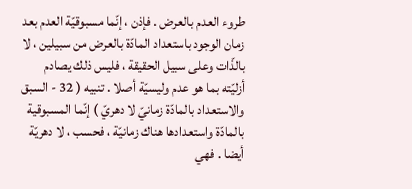طروء العدم بالعرض . فإذن ، إنّما مسبوقيّة العدم بعد زمان الوجود باستعداد المادّة بالعرض من سبيلين ، لا بالذّات وعلى سبيل الحقيقة ، فليس ذلك يصادم أزليّته بما هو عدم وليسيّة أصلا . تنبيه ( 32 - السبق والاستعداد بالمادّة زمانيّ لا دهريّ ) إنّما المسبوقية بالمادّة واستعدادها هناك زمانيّة ، فحسب ، لا دهريّة أيضا . فهي